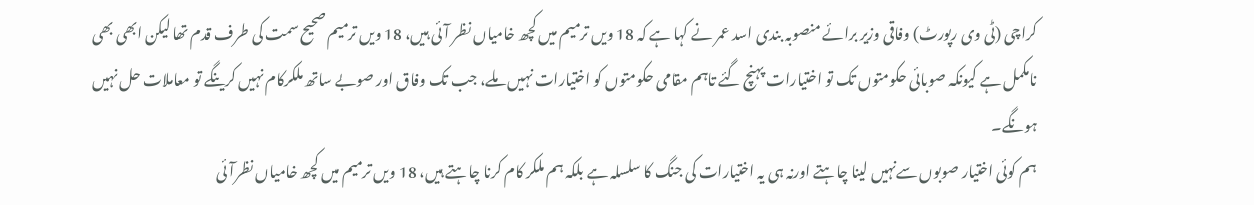کراچی (ٹی وی رپورٹ) وفاقی وزیر برائے منصوبہ بندی اسد عمر نے کہا ہے کہ 18 ویں ترمیم میں کچھ خامیاں نظر آئی ہیں، 18 ویں ترمیم صحیح سمت کی طرف قدم تھا لیکن ابھی بھی نامکمل ہے کیونکہ صوبائی حکومتوں تک تو اختیارات پہنچ گئے تاہم مقامی حکومتوں کو اختیارات نہیں ملے، جب تک وفاق اور صوبے ساتھ ملکرکام نہیں کرینگے تو معاملات حل نہیں ہونگے۔
ہم کوئی اختیار صوبوں سےنہیں لینا چاہتے اورنہ ہی یہ اختیارات کی جنگ کا سلسلہ ہے بلکہ ہم ملکر کام کرنا چاہتے ہیں، 18 ویں ترمیم میں کچھ خامیاں نظرآئی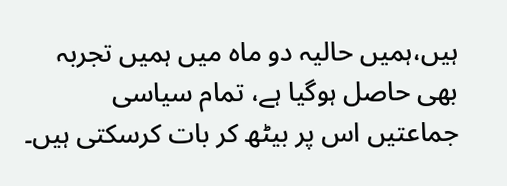ہیں،ہمیں حالیہ دو ماہ میں ہمیں تجربہ بھی حاصل ہوگیا ہے، تمام سیاسی جماعتیں اس پر بیٹھ کر بات کرسکتی ہیں۔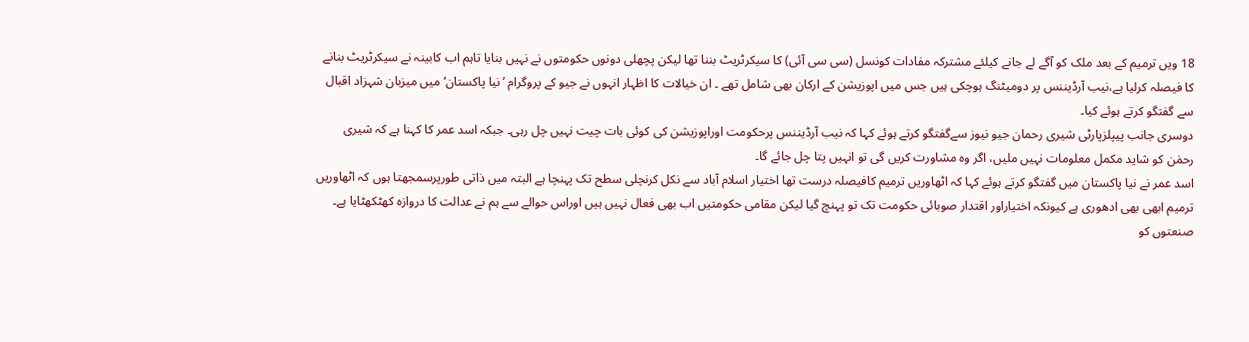18 ویں ترمیم کے بعد ملک کو آگے لے جانے کیلئے مشترکہ مفادات کونسل (سی سی آئی) کا سیکرٹریٹ بننا تھا لیکن پچھلی دونوں حکومتوں نے نہیں بنایا تاہم اب کابینہ نے سیکرٹریٹ بنانے کا فیصلہ کرلیا ہے،نیب آرڈیننس پر دومیٹنگ ہوچکی ہیں جس میں اپوزیشن کے ارکان بھی شامل تھے ۔ ان خیالات کا اظہار انہوں نے جیو کے پروگرام ’نیا پاکستان‘ میں میزبان شہزاد اقبال سے گفتگو کرتے ہوئے کیا۔
دوسری جانب پیپلزپارٹی شیری رحمان جیو نیوز سےگفتگو کرتے ہوئے کہا کہ نیب آرڈیننس پرحکومت اوراپوزیشن کی کوئی بات چیت نہیں چل رہی۔ جبکہ اسد عمر کا کہنا ہے کہ شیری رحمٰن کو شاید مکمل معلومات نہیں ملیں، اگر وہ مشاورت کریں گی تو انہیں پتا چل جائے گا۔
اسد عمر نے نیا پاکستان میں گفتگو کرتے ہوئے کہا کہ اٹھاوریں ترمیم کافیصلہ درست تھا اختیار اسلام آباد سے نکل کرنچلی سطح تک پہنچا ہے البتہ میں ذاتی طورپرسمجھتا ہوں کہ اٹھاوریں ترمیم ابھی بھی ادھوری ہے کیونکہ اختیاراور اقتدار صوبائی حکومت تک تو پہنچ گیا لیکن مقامی حکومتیں اب بھی فعال نہیں ہیں اوراس حوالے سے ہم نے عدالت کا دروازہ کھٹکھٹایا ہے۔
صنعتوں کو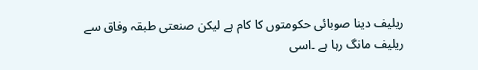ریلیف دینا صوبائی حکومتوں کا کام ہے لیکن صنعتی طبقہ وفاق سے ریلیف مانگ رہا ہے ۔اسی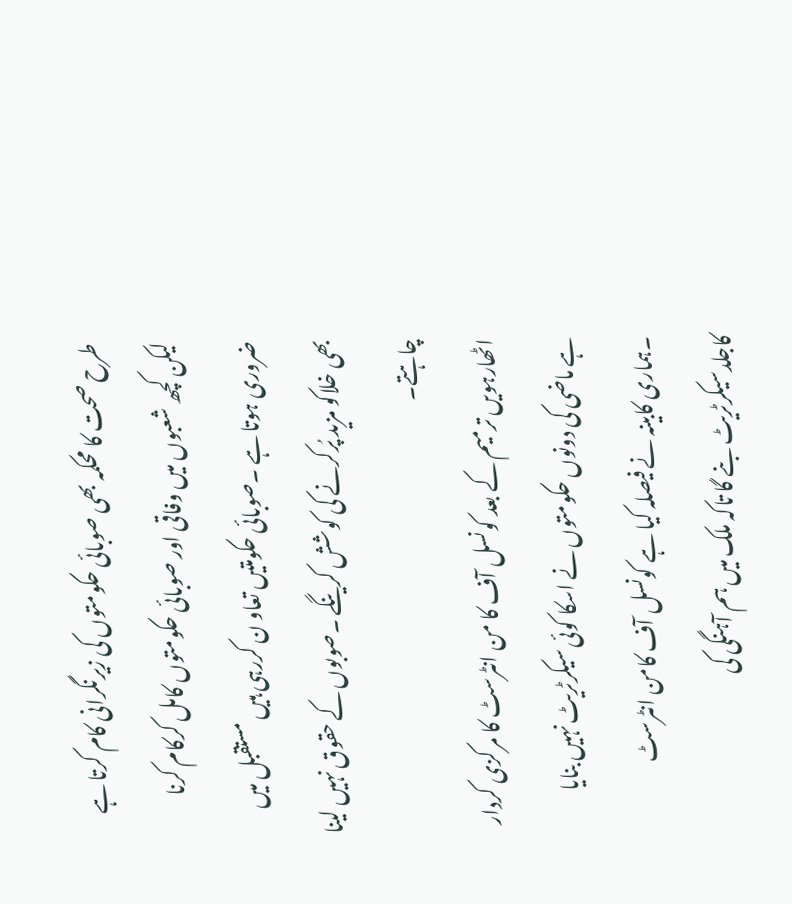طرح صحت کا محکمہ بھی صوبائی حکومتوں کی زیرنگرانی کام کرتا ہے لیکن کچھ شعبوں میں وفاقی اور صوبائی حکومتوں کامل کرکام کرنا ضروری ہوتا ہے ۔صوبائی حکومتیں تعاو ن کررہی ہیں مستقبل میں بھی خلاکو مزید پُرکرنے کی کوشش کرینگے ۔صوبوں کے حقوق نہیں لینا چاہتے۔
اٹھارہویں ترمیم کے بعد کونسل آف کا من انٹرسٹ کا مرکزی کردار ہے ماضی کی دونوں حکومتوں نے اسکا کوئی سیکرٹریٹ نہیں بنایا ۔ہماری کابینہ نے فیصلہ کیا ہے کونسل آف کامن انٹرسٹ کاجلدسیکرٹریٹ بنے گا تاکہ ملک میں ہم آہنگی کی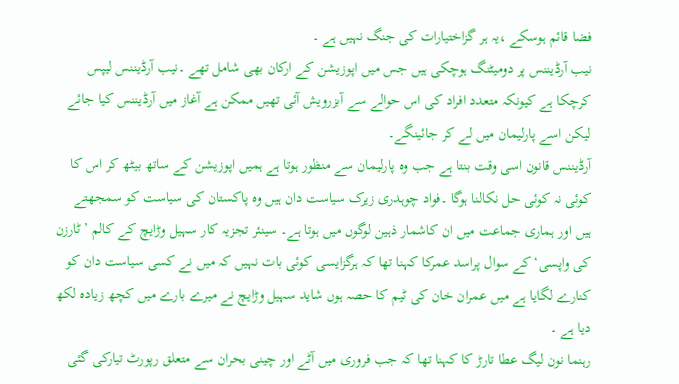فضا قائم ہوسکے ،یہ ہر گزاختیارات کی جنگ نہیں ہے ۔
نیب آرڈیننس پر دومیٹنگ ہوچکی ہیں جس میں اپوزیشن کے ارکان بھی شامل تھے ۔نیب آرڈیننس لیپس کرچکا ہے کیونکہ متعدد افراد کی اس حوالے سے آبزرویش آئی تھیں ممکن ہے آغاز میں آرڈیننس کیا جائے لیکن اسے پارلیمان میں لے کر جائینگے۔
آرڈیننس قانون اسی وقت بنتا ہے جب وہ پارلیمان سے منظور ہوتا ہے ہمیں اپوزیشن کے ساتھ بیٹھ کر اس کا کوئی نہ کوئی حل نکالنا ہوگا ۔فواد چوہدری زیرک سیاست دان ہیں وہ پاکستان کی سیاست کو سمجھتے ہیں اور ہماری جماعت میں ان کاشمار ذہین لوگوں میں ہوتا ہے۔ سینئر تجزیہ کار سہیل وڑایچ کے کالم ’ٹارزن کی واپسی‘کے سوال پراسد عمرکا کہنا تھا کہ ہرگزایسی کوئی بات نہیں کہ میں نے کسی سیاست دان کو کنارے لگایا ہے میں عمران خان کی ٹیم کا حصہ ہوں شاید سہیل وڑایچ نے میرے بارے میں کچھ زیادہ لکھ دیا ہے ۔
رہنما نون لیگ عطا تارڑ کا کہنا تھا کہ جب فروری میں آٹے اور چینی بحران سے متعلق رپورٹ تیارکی گئی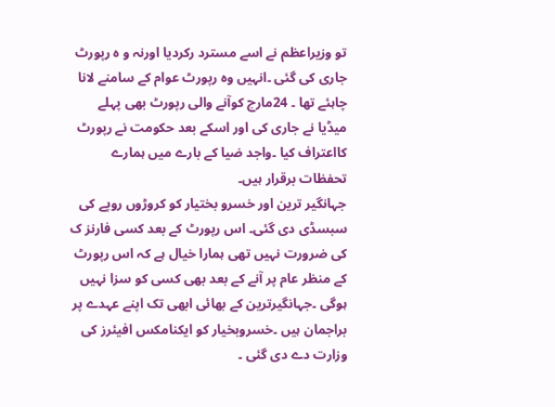تو وزیراعظم نے اسے مسترد رکردیا اورنہ و ہ رپورٹ جاری کی گئی ۔انہیں وہ رپورٹ عوام کے سامنے لانا چاہئے تھا ۔ 24مارچ کوآنے والی رپورٹ بھی پہلے میڈیا نے جاری کی اور اسکے بعد حکومت نے رپورٹ کااعتراف کیا ۔واجد ضیا کے بارے میں ہمارے تحفظات برقرار ہیں۔
جہانگیر ترین اور خسرو بختیار کو کروڑوں روپے کی سبسڈی دی گئی۔ اس رپورٹ کے بعد کسی فارنز ک کی ضرورت نہیں تھی ہمارا خیال ہے کہ اس رپورٹ کے منظر عام پر آنے کے بعد بھی کسی کو سزا نہیں ہوگی ۔جہانگیرترین کے بھائی ابھی تک اپنے عہدے پر براجمان ہیں ۔خسروبخیار کو ایکنامکس افیئرز کی وزارت دے دی گئی ۔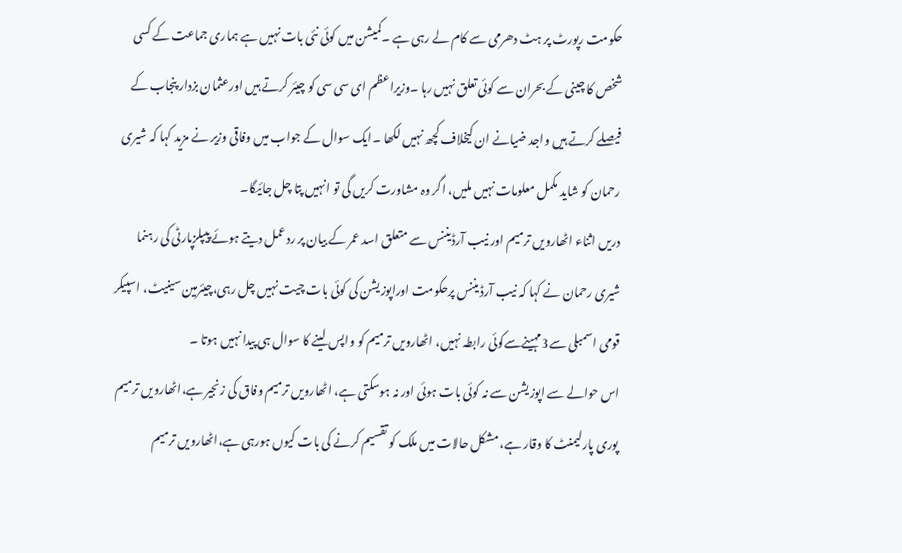حکومت رپورٹ پر ہٹ دھرمی سے کام لے رہی ہے ۔کمیشن میں کوئی نئی بات نہیں ہے ہماری جماعت کے کسی شخص کا چینی کے بحران سے کوئی تعلق نہیں رہا ۔وزیراعظم ای سی سی کو چیئر کرتے ہیں اورعثمان بزدار پنجاب کے فیصلے کرتے ہیں واجد ضیانے ان کیخلاف کچھ نہیں لکھا ۔ایک سوال کے جواب میں وفاقی وزیر نے مزید کہا کہ شیری رحمان کو شاید مکمل معلومات نہیں ملیں، اگر وہ مشاورت کریں گی تو انہیں پتا چل جائیگا۔
دریں اثناء اٹھارویں ترمیم اور نیب آرڈیننس سے متعلق اسد عمر کے بیان پر ردعمل دیتے ہوئے پیپلزپارٹی کی رہنما شیری رحمان نے کہا کہ نیب آرڈیننس پرحکومت اوراپوزیشن کی کوئی بات چیت نہیں چل رہی،چیئرمین سینیٹ، اسپیکر قومی اسمبلی سے3مہینےسےکوئی رابطہ نہیں، اٹھارویں ترمیم کو واپس لینے کا سوال ہی پیدا نہیں ہوتا ۔
اس حوالے سے اپوزیشن سے نہ کوئی بات ہوئی اور نہ ہوسکتی ہے، اٹھارویں ترمیم وفاق کی زنجیر ہے،اٹھارویں ترمیم پوری پارلیمنٹ کا وقار ہے، مشکل حالات میں ملک کو تقسیم کرنے کی بات کیوں ہورہی ہے،اٹھارویں ترمیم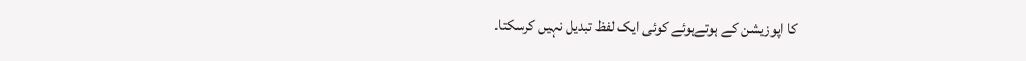کا اپوزیشن کے ہوتےہوئے کوئی ایک لفظ تبدیل نہیں کرسکتا۔